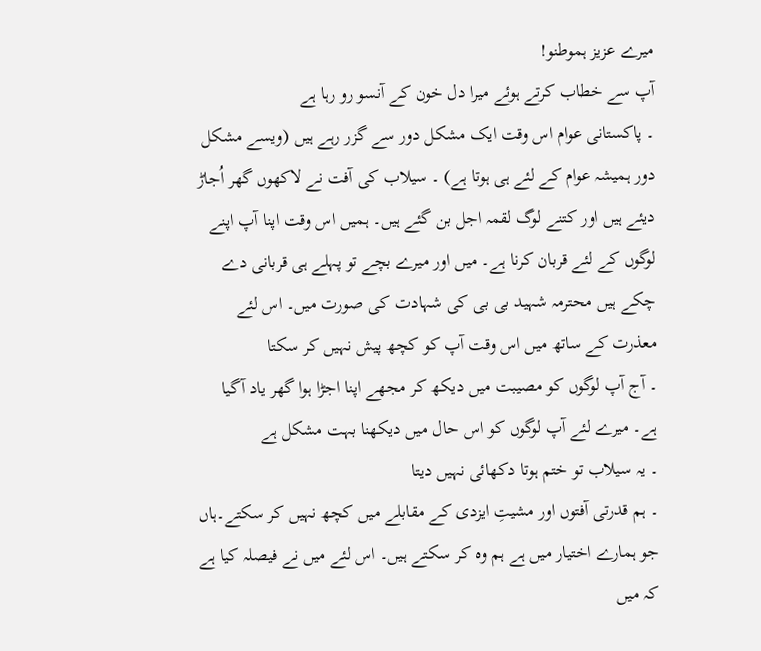میرے عزیز ہموطنو!
آپ سے خطاب کرتے ہوئے میرا دل خون کے آنسو رو رہا ہے
۔ پاکستانی عوام اس وقت ایک مشکل دور سے گزر رہے ہیں (ویسے مشکل دور ہمیشہ عوام کے لئے ہی ہوتا ہے) ۔ سیلاب کی آفت نے لاکھوں گھر اُجاڑ دیئے ہیں اور کتنے لوگ لقمہ اجل بن گئے ہیں۔ ہمیں اس وقت اپنا آپ اپنے لوگوں کے لئے قربان کرنا ہے۔ میں اور میرے بچے تو پہلے ہی قربانی دے چکے ہیں محترمہ شہید بی بی کی شہادت کی صورت میں۔ اس لئے معذرت کے ساتھ میں اس وقت آپ کو کچھ پیش نہیں کر سکتا
۔ آج آپ لوگوں کو مصیبت میں دیکھ کر مجھے اپنا اجڑا ہوا گھر یاد آگیا ہے۔ میرے لئے آپ لوگوں کو اس حال میں دیکھنا بہت مشکل ہے
۔ یہ سیلاب تو ختم ہوتا دکھائی نہیں دیتا
۔ ہم قدرتی آفتوں اور مشیتِ ایزدی کے مقابلے میں کچھ نہیں کر سکتے۔ہاں جو ہمارے اختیار میں ہے ہم وہ کر سکتے ہیں۔ اس لئے میں نے فیصلہ کیا ہے کہ میں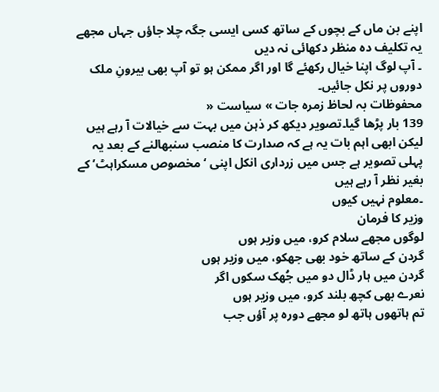اپنے بن ماں کے بچوں کے ساتھ کسی ایسی جگہ چلا جاؤں جہاں مجھے یہ تکلیف دہ منظر دکھائی نہ دیں
۔ آپ لوگ اپنا خیال رکھئے گا اور اگر ممکن ہو تو آپ بھی بیرونِ ملک دوروں پر نکل جائیں۔
محفوظات بہ لحاظ زمرہ جات » سیاست «
139 بار پڑھا گیا۔تصویر دیکھ کر ذہن میں بہت سے خیالات آ رہے ہیں لیکن ابھی اہم بات یہ ہے کہ صدارت کا منصب سنبھالنے کے بعد یہ پہلی تصویر ہے جس میں زرداری انکل اپنی ‘مخصوص مسکراہٹ’ کے بغیر نظر آ رہے ہیں
۔معلوم نہیں کیوں
وزیر کا فرمان
لوگوں مجھے سلام کرو، میں وزیر ہوں
گردن کے ساتھ خود بھی جھکو، میں وزیر ہوں
گردن میں ہار ڈال دو میں جُھک سکوں اگر
نعرے بھی کچھ بلند کرو، میں وزیر ہوں
تم ہاتھوں ہاتھ لو مجھے دورہ پر آؤں جب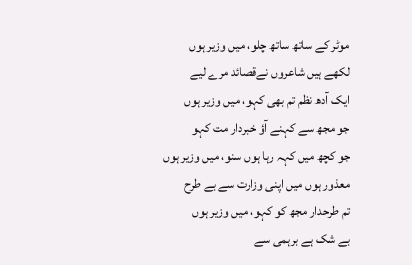موٹر کے ساتھ ساتھ چلو، میں وزیر ہوں
لکھے ہیں شاعروں نےقصائد مرے لیے
ایک آدھ نظم تم بھی کہو، میں وزیر ہوں
جو مجھ سے کہنے آؤ خبردار مت کہو
جو کچھ میں کہہ رہا ہوں سنو، میں وزیر ہوں
معذور ہوں میں اپنی وزارت سے بے طرح
تم طرحدار مجھ کو کہو، میں وزیر ہوں
بے شک ہے برہمی سے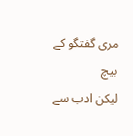مری گفتگو کے بیچ
لیکن ادب سے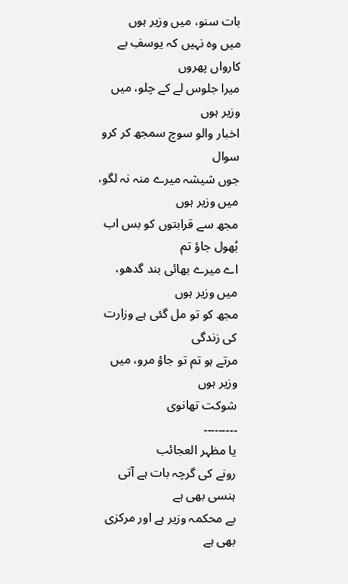بات سنو، میں وزیر ہوں
میں وہ نہیں کہ یوسفِ بے کارواں پھروں
میرا جلوس لے کے چلو، میں وزیر ہوں
اخبار والو سوچ سمجھ کر کرو سوال
جوں شیشہ میرے منہ نہ لگو، میں وزیر ہوں
مجھ سے قرابتوں کو بس اب بُھول جاؤ تم
اے میرے بھائی بند گدھو، میں وزیر ہوں
مجھ کو تو مل گئی ہے وزارت کی زندگی
مرتے ہو تم تو جاؤ مرو، میں وزیر ہوں
شوکت تھانوی
۔۔۔۔۔۔۔۔۔
یا مظہر العجائب
رونے کی گرچہ بات ہے آتی ہنسی بھی ہے
بے محکمہ وزیر ہے اور مرکزی بھی ہے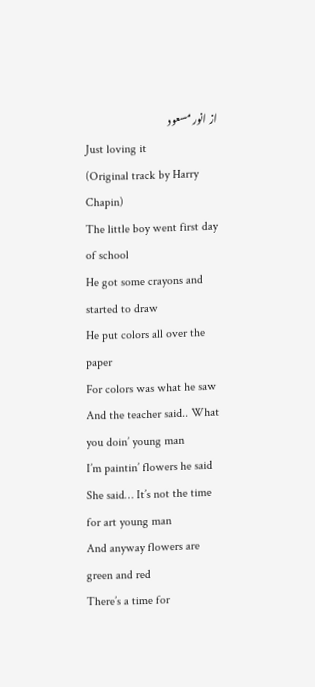از انور مسعود
Just loving it
(Original track by Harry Chapin)
The little boy went first day of school
He got some crayons and started to draw
He put colors all over the paper
For colors was what he saw
And the teacher said.. What you doin’ young man
I’m paintin’ flowers he said
She said… It’s not the time for art young man
And anyway flowers are green and red
There’s a time for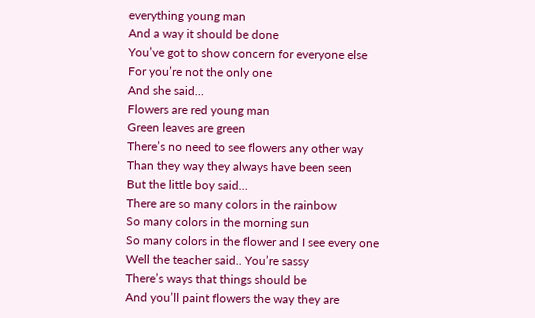everything young man
And a way it should be done
You’ve got to show concern for everyone else
For you’re not the only one
And she said…
Flowers are red young man
Green leaves are green
There’s no need to see flowers any other way
Than they way they always have been seen
But the little boy said…
There are so many colors in the rainbow
So many colors in the morning sun
So many colors in the flower and I see every one
Well the teacher said.. You’re sassy
There’s ways that things should be
And you’ll paint flowers the way they are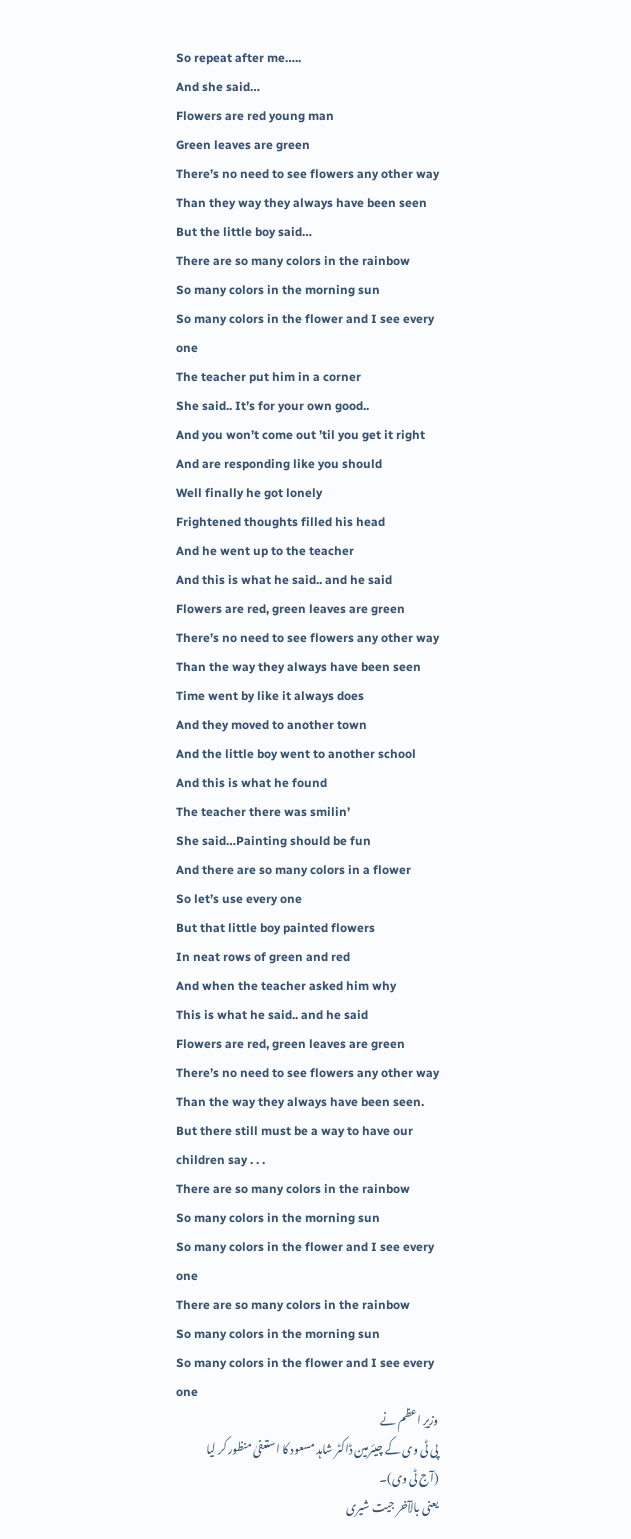So repeat after me…..
And she said…
Flowers are red young man
Green leaves are green
There’s no need to see flowers any other way
Than they way they always have been seen
But the little boy said…
There are so many colors in the rainbow
So many colors in the morning sun
So many colors in the flower and I see every one
The teacher put him in a corner
She said.. It’s for your own good..
And you won’t come out ’til you get it right
And are responding like you should
Well finally he got lonely
Frightened thoughts filled his head
And he went up to the teacher
And this is what he said.. and he said
Flowers are red, green leaves are green
There’s no need to see flowers any other way
Than the way they always have been seen
Time went by like it always does
And they moved to another town
And the little boy went to another school
And this is what he found
The teacher there was smilin’
She said…Painting should be fun
And there are so many colors in a flower
So let’s use every one
But that little boy painted flowers
In neat rows of green and red
And when the teacher asked him why
This is what he said.. and he said
Flowers are red, green leaves are green
There’s no need to see flowers any other way
Than the way they always have been seen.
But there still must be a way to have our children say . . .
There are so many colors in the rainbow
So many colors in the morning sun
So many colors in the flower and I see every one
There are so many colors in the rainbow
So many colors in the morning sun
So many colors in the flower and I see every one
وزیرِ اعظم نے
پی ٹی وی کے چیئرمین ڈاکٹر شاہد مسعود کا استعفیٰ منظور کر لیا (آج ٹی وی)۔
یعنی بالآخر جیت شیری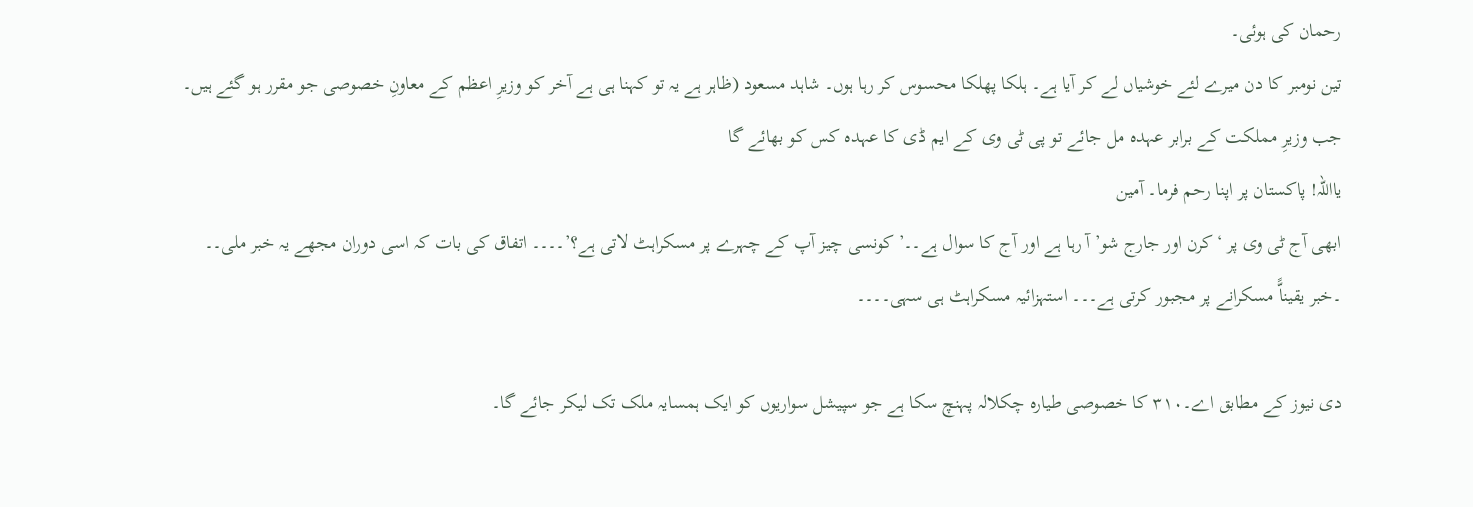رحمان کی ہوئی۔
تین نومبر کا دن میرے لئے خوشیاں لے کر آیا ہے۔ ہلکا پھلکا محسوس کر رہا ہوں۔ شاہد مسعود (ظاہر ہے یہ تو کہنا ہی ہے آخر کو وزیرِ اعظم کے معاونِ خصوصی جو مقرر ہو گئے ہیں۔ جب وزیرِ مملکت کے برابر عہدہ مل جائے تو پی ٹی وی کے ایم ڈی کا عہدہ کس کو بھائے گا
یااللہ! پاکستان پر اپنا رحم فرما۔ آمین
ابھی آج ٹی وی پر ‘کرن اور جارج شو’ آ رہا ہے اور آج کا سوال ہے۔۔’کونسی چیز آپ کے چہرے پر مسکراہٹ لاتی ہے؟’۔۔۔۔ اتفاق کی بات کہ اسی دوران مجھے یہ خبر ملی۔۔ ۔خبر یقیناًّ مسکرانے پر مجبور کرتی ہے۔۔۔ استہزائیہ مسکراہٹ ہی سہی۔۔۔۔

دی نیوز کے مطابق اے۔۳۱۰ کا خصوصی طیارہ چکلالہ پہنچ سکا ہے جو سپیشل سواریوں کو ایک ہمسایہ ملک تک لیکر جائے گا۔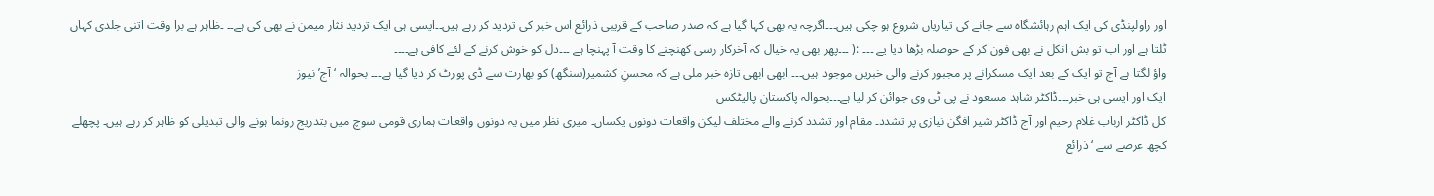اور راولپنڈی کی ایک اہم رہائشگاہ سے جانے کی تیاریاں شروع ہو چکی ہیں۔۔۔اگرچہ یہ بھی کہا گیا ہے کہ صدر صاحب کے قریبی ذرائع اس خبر کی تردید کر رہے ہیں۔۔ایسی ہی ایک تردید نثار میمن نے بھی کی ہے۔۔ ۔ظاہر ہے برا وقت اتنی جلدی کہاں ٹلتا ہے اور اب تو بش انکل نے بھی فون کر کے حوصلہ بڑھا دیا یے ۔۔۔ :( ۔۔۔پھر بھی یہ خیال کہ آخرکار رسی کھنچنے کا وقت آ پہنچا ہے ۔۔۔دل کو خوش کرنے کے لئے کافی ہے۔۔۔۔
واؤ لگتا ہے آج تو ایک کے بعد ایک مسکرانے پر مجبور کرنے والی خبریں موجود ہیں۔۔۔ ابھی ابھی تازہ خبر ملی ہے کہ محسنِ کشمیر(سنگھ) کو بھارت سے ڈی پورٹ کر دیا گیا ہے۔۔۔ بحوالہ ‘آج’ نیوز
ایک اور ایسی ہی خبر۔۔۔ڈاکٹر شاہد مسعود نے پی ٹی وی جوائن کر لیا ہے۔۔۔بحوالہ پاکستان پالیٹکس
کل ڈاکٹر ارباب غلام رحیم اور آج ڈاکٹر شیر افگن نیازی پر تشدد۔ مقام اور تشدد کرنے والے مختلف لیکن واقعات دونوں یکساں۔ میری نظر میں یہ دونوں واقعات ہماری قومی سوچ میں بتدریج رونما ہونے والی تبدیلی کو ظاہر کر رہے ہیں۔ پچھلے کچھ عرصے سے ‘ذرائع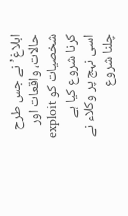ابلاغ’ نے جس طرح حالات، واقعات اور شخصیات کو exploit کرنا شروع کیا ہے اسی نہج پر وکلاء نے چلنا شروع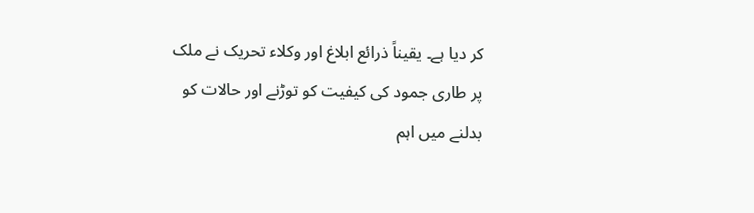کر دیا ہے۔ یقیناً ذرائع ابلاغ اور وکلاء تحریک نے ملک پر طاری جمود کی کیفیت کو توڑنے اور حالات کو بدلنے میں اہم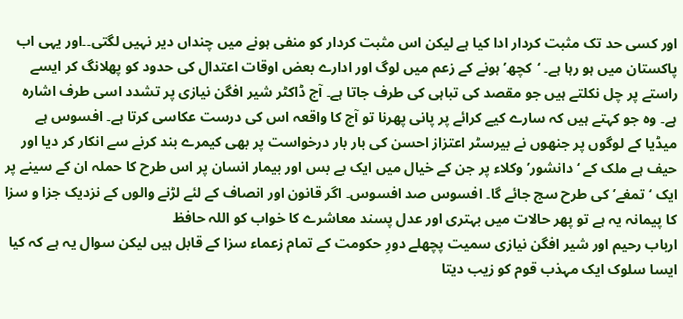اور کسی حد تک مثبت کردار ادا کیا ہے لیکن اس مثبت کردار کو منفی ہونے میں چنداں دیر نہیں لگتی۔۔اور یہی اب پاکستان میں ہو رہا ہے۔ ‘کچھ’ ہونے کے زعم میں لوگ اور ادارے بعض اوقات اعتدال کی حدود کو پھلانگ کر ایسے راستے پر چل نکلتے ہیں جو مقصد کی تباہی کی طرف جاتا ہے۔ آج ڈاکٹر شیر افگن نیازی پر تشدد اسی طرف اشارہ ہے۔ وہ جو کہتے ہیں کہ سارے کیے کرائے پر پانی پھرنا تو آج کا واقعہ اس کی درست عکاسی کرتا ہے۔ افسوس ہے میڈیا کے لوگوں پر جنھوں نے بیرسٹر اعتزاز احسن کی بار بار درخواست پر بھی کیمرے بند کرنے سے انکار کر دیا اور حیف ہے ملک کے ‘دانشور’ وکلاء پر جن کے خیال میں ایک بے بس اور بیمار انسان پر اس طرح کا حملہ ان کے سینے پر ایک ‘تمغے’ کی طرح سج جائے گا۔ افسوس صد افسوس۔ اگر قانون اور انصاف کے لئے لڑنے والوں کے نزدیک جزا و سزا کا پیمانہ یہ ہے تو پھر حالات میں بہتری اور عدل پسند معاشرے کا خواب کو اللہ حافظ
ارباب رحیم اور شیر افگن نیازی سمیت پچھلے دورِ حکومت کے تمام زعماء سزا کے قابل ہیں لیکن سوال یہ ہے کہ کیا ایسا سلوک ایک مہذب قوم کو زیب دیتا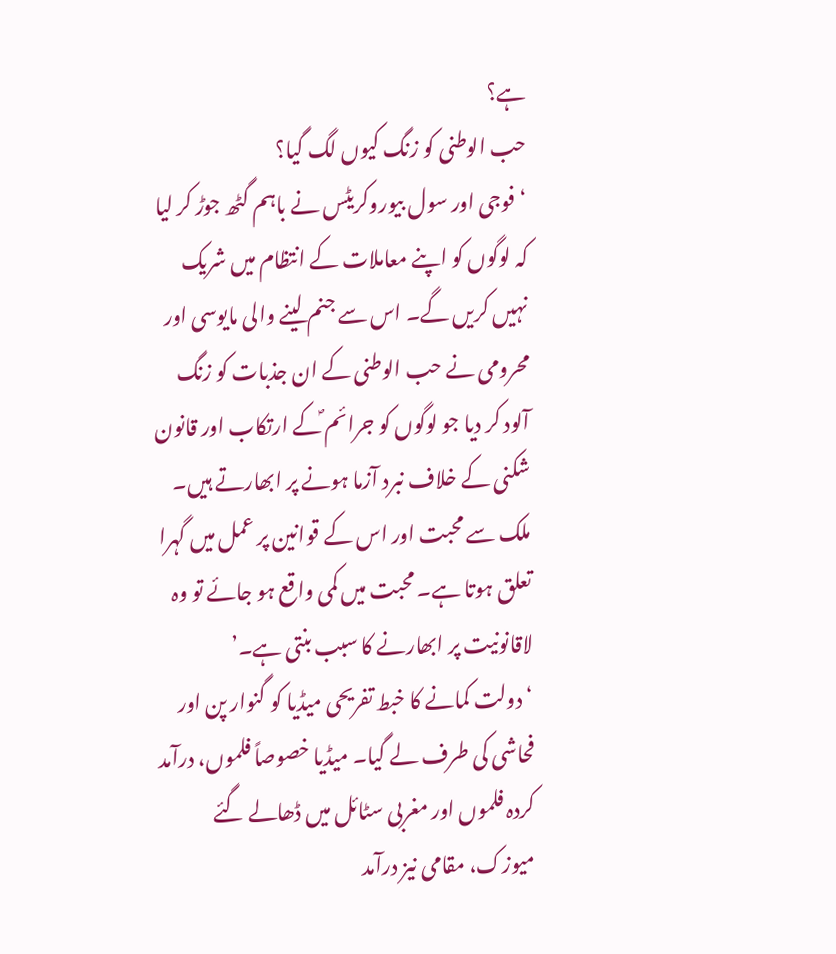ہے؟
حب الوطنی کو زنگ کیوں لگ گیا؟
‘فوجی اور سول بیوروکریٹس نے باہم گٹھ جوڑ کر لیا کہ لوگوں کو اپنے معاملات کے انتظام میں شریک نہیں کریں گے۔ اس سے جنم لینے والی مایوسی اور محرومی نے حب الوطنی کے ان جذبات کو زنگ آلود کر دیا جو لوگوں کو جرائم ؐکے ارتکاب اور قانون شکنی کے خلاف نبرد آزما ہونے پر ابھارتے ہیں۔ ملک سے محبت اور اس کے قوانین پر عمل میں گہرا تعلق ہوتا ہے۔ محبت میں کمی واقع ہو جائے تو وہ لاقانونیت پر ابھارنے کا سبب بنتی ہے۔’
‘ دولت کمانے کا خبط تفریحی میڈیا کو گنوار پن اور فحاشی کی طرف لے گیا۔ میڈیا خصوصاً فلموں، درآمد کردہ فلموں اور مغربی سٹائل میں ڈھالے گئے میوزک، مقامی نیز درآمد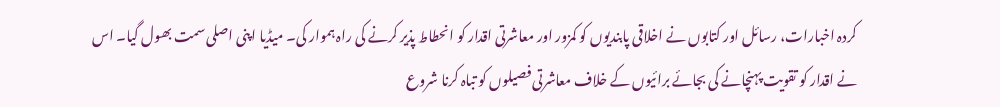کردہ اخبارات، رسائل اور کتابوں نے اخلاقی پابندیوں کو کمزور اور معاشرتی اقدار کو انحطاط پذیر کرنے کی راہ ہموار کی۔ میڈیا اپنی اصلی سمت بھول گیا۔ اس نے اقدار کو تقویت پہنچانے کی بجائے برائیوں کے خلاف معاشرتی فصیلوں کو تباہ کرنا شروع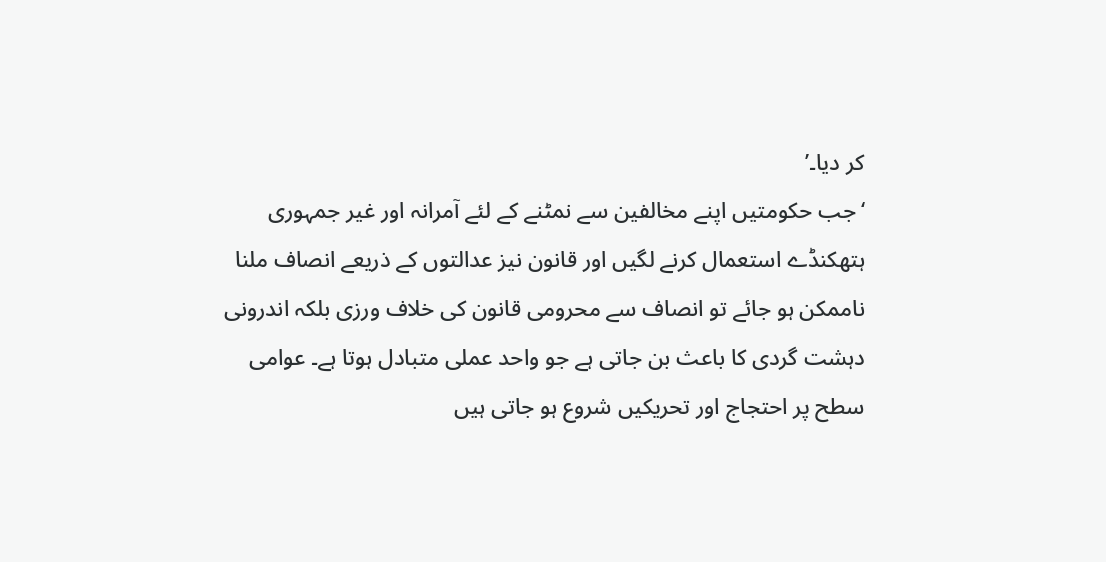کر دیا۔’
‘جب حکومتیں اپنے مخالفین سے نمٹنے کے لئے آمرانہ اور غیر جمہوری ہتھکنڈے استعمال کرنے لگیں اور قانون نیز عدالتوں کے ذریعے انصاف ملنا ناممکن ہو جائے تو انصاف سے محرومی قانون کی خلاف ورزی بلکہ اندرونی دہشت گردی کا باعث بن جاتی ہے جو واحد عملی متبادل ہوتا ہے۔ عوامی سطح پر احتجاج اور تحریکیں شروع ہو جاتی ہیں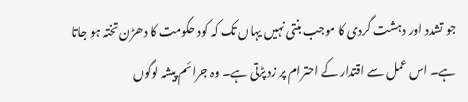جو تشدد اور دہشت گردی کا موجب بنتی نہیں یہاں تک کہ کود حکومت کا دھڑن تختہ ہو جاتا ہے۔ اس عمل سے اقتدار کے احترام پر زد پڑتی ہے۔ وہ جرائم پیشہ لوگوں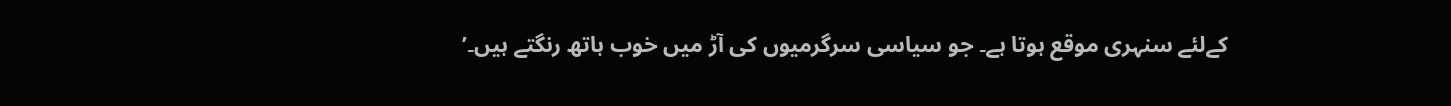کےلئے سنہری موقع ہوتا ہے۔ جو سیاسی سرگرمیوں کی آڑ میں خوب ہاتھ رنگتے ہیں۔’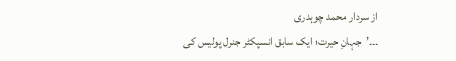از سردار محمد چوہدری
۔۔۔’جہانِ حیرت؛ ایک سابق انسپکٹر جنرل پولیس کی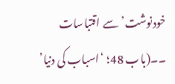خودنوشت’ سے اقتباسات ۔۔(باب 48؛ ‘اسباب کی دنیا’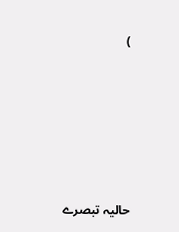)







حالیہ تبصرے